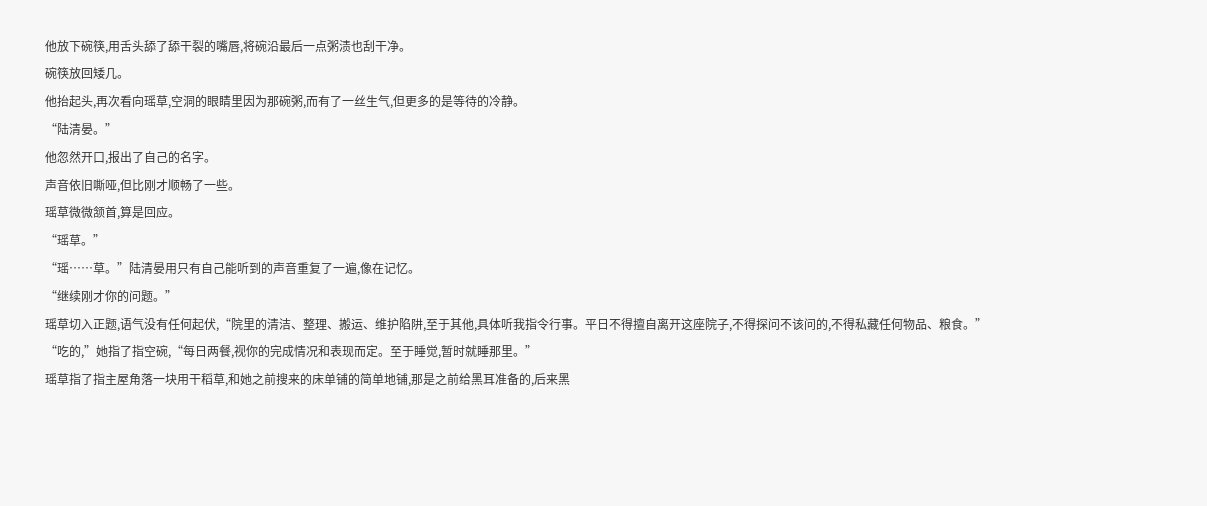他放下碗筷,用舌头舔了舔干裂的嘴唇,将碗沿最后一点粥渍也刮干净。
碗筷放回矮几。
他抬起头,再次看向瑶草,空洞的眼睛里因为那碗粥,而有了一丝生气,但更多的是等待的冷静。
“陆清晏。”
他忽然开口,报出了自己的名字。
声音依旧嘶哑,但比刚才顺畅了一些。
瑶草微微颔首,算是回应。
“瑶草。”
“瑶……草。”陆清晏用只有自己能听到的声音重复了一遍,像在记忆。
“继续刚才你的问题。”
瑶草切入正题,语气没有任何起伏,“院里的清洁、整理、搬运、维护陷阱,至于其他,具体听我指令行事。平日不得擅自离开这座院子,不得探问不该问的,不得私藏任何物品、粮食。”
“吃的,”她指了指空碗,“每日两餐,视你的完成情况和表现而定。至于睡觉,暂时就睡那里。”
瑶草指了指主屋角落一块用干稻草,和她之前搜来的床单铺的简单地铺,那是之前给黑耳准备的,后来黑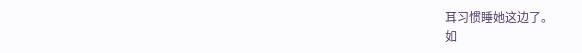耳习惯睡她这边了。
如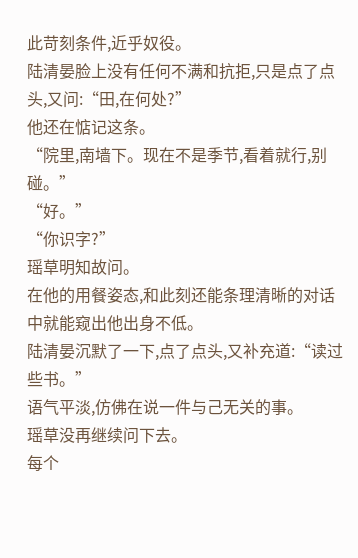此苛刻条件,近乎奴役。
陆清晏脸上没有任何不满和抗拒,只是点了点头,又问:“田,在何处?”
他还在惦记这条。
“院里,南墙下。现在不是季节,看着就行,别碰。”
“好。”
“你识字?”
瑶草明知故问。
在他的用餐姿态,和此刻还能条理清晰的对话中就能窥出他出身不低。
陆清晏沉默了一下,点了点头,又补充道:“读过些书。”
语气平淡,仿佛在说一件与己无关的事。
瑶草没再继续问下去。
每个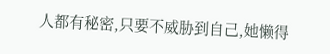人都有秘密,只要不威胁到自己,她懒得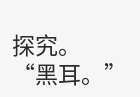探究。
“黑耳。”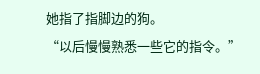她指了指脚边的狗。
“以后慢慢熟悉一些它的指令。”